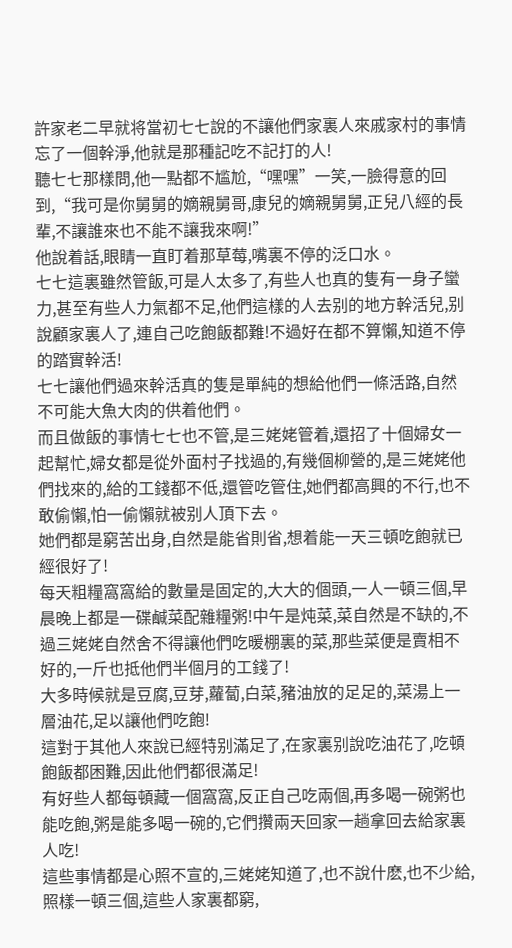許家老二早就将當初七七說的不讓他們家裏人來戚家村的事情忘了一個幹淨,他就是那種記吃不記打的人!
聽七七那樣問,他一點都不尴尬,“嘿嘿”一笑,一臉得意的回到,“我可是你舅舅的嫡親舅哥,康兒的嫡親舅舅,正兒八經的長輩,不讓誰來也不能不讓我來啊!”
他說着話,眼睛一直盯着那草莓,嘴裏不停的泛口水。
七七這裏雖然管飯,可是人太多了,有些人也真的隻有一身子蠻力,甚至有些人力氣都不足,他們這樣的人去别的地方幹活兒,别說顧家裏人了,連自己吃飽飯都難!不過好在都不算懶,知道不停的踏實幹活!
七七讓他們過來幹活真的隻是單純的想給他們一條活路,自然不可能大魚大肉的供着他們。
而且做飯的事情七七也不管,是三姥姥管着,還招了十個婦女一起幫忙,婦女都是從外面村子找過的,有幾個柳營的,是三姥姥他們找來的,給的工錢都不低,還管吃管住,她們都高興的不行,也不敢偷懶,怕一偷懶就被别人頂下去。
她們都是窮苦出身,自然是能省則省,想着能一天三頓吃飽就已經很好了!
每天粗糧窩窩給的數量是固定的,大大的個頭,一人一頓三個,早晨晚上都是一碟鹹菜配雜糧粥!中午是炖菜,菜自然是不缺的,不過三姥姥自然舍不得讓他們吃暖棚裏的菜,那些菜便是賣相不好的,一斤也抵他們半個月的工錢了!
大多時候就是豆腐,豆芽,蘿蔔,白菜,豬油放的足足的,菜湯上一層油花,足以讓他們吃飽!
這對于其他人來說已經特别滿足了,在家裏别說吃油花了,吃頓飽飯都困難,因此他們都很滿足!
有好些人都每頓藏一個窩窩,反正自己吃兩個,再多喝一碗粥也能吃飽,粥是能多喝一碗的,它們攢兩天回家一趟拿回去給家裏人吃!
這些事情都是心照不宣的,三姥姥知道了,也不說什麽,也不少給,照樣一頓三個,這些人家裏都窮,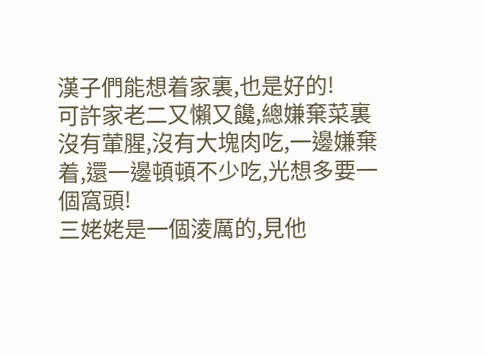漢子們能想着家裏,也是好的!
可許家老二又懶又饞,總嫌棄菜裏沒有葷腥,沒有大塊肉吃,一邊嫌棄着,還一邊頓頓不少吃,光想多要一個窩頭!
三姥姥是一個淩厲的,見他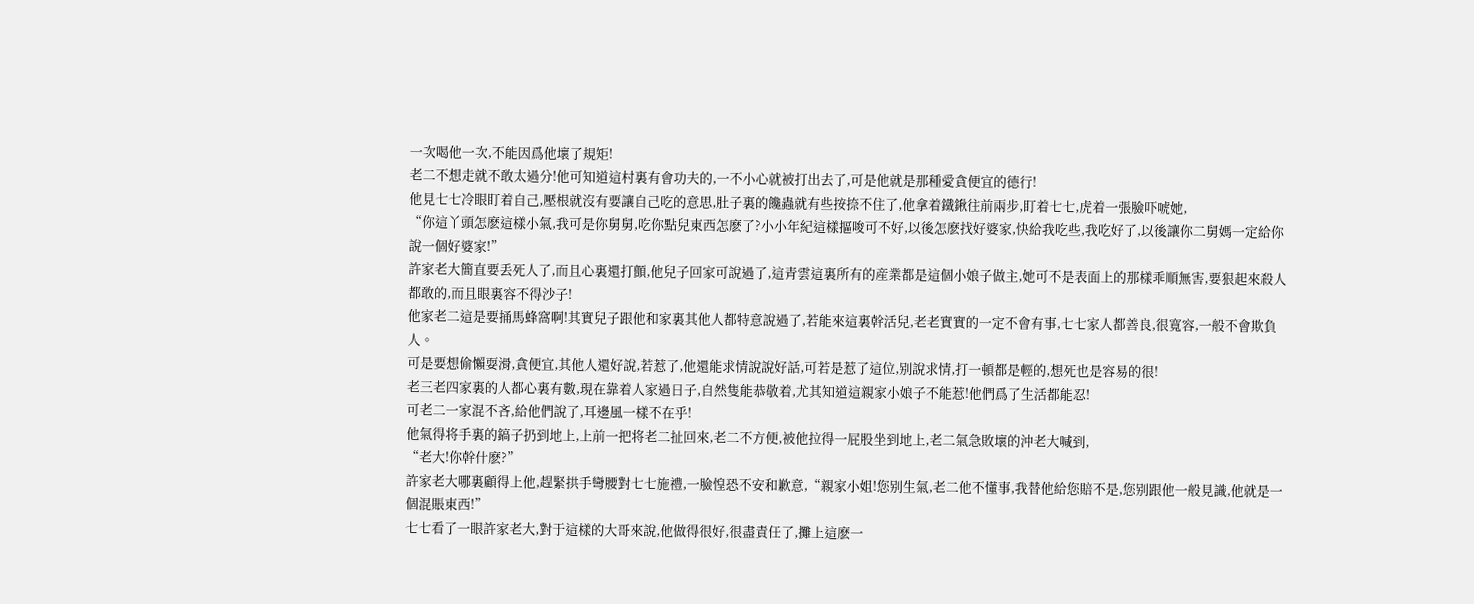一次喝他一次,不能因爲他壞了規矩!
老二不想走就不敢太過分!他可知道這村裏有會功夫的,一不小心就被打出去了,可是他就是那種愛貪便宜的德行!
他見七七冷眼盯着自己,壓根就沒有要讓自己吃的意思,肚子裏的饞蟲就有些按捺不住了,他拿着鐵鍬往前兩步,盯着七七,虎着一張臉吓唬她,
“你這丫頭怎麽這樣小氣,我可是你舅舅,吃你點兒東西怎麽了?小小年紀這樣摳唆可不好,以後怎麽找好婆家,快給我吃些,我吃好了,以後讓你二舅媽一定給你說一個好婆家!”
許家老大簡直要丢死人了,而且心裏還打顫,他兒子回家可說過了,這青雲這裏所有的産業都是這個小娘子做主,她可不是表面上的那樣乖順無害,要狠起來殺人都敢的,而且眼裏容不得沙子!
他家老二這是要捅馬蜂窩啊!其實兒子跟他和家裏其他人都特意說過了,若能來這裏幹活兒,老老實實的一定不會有事,七七家人都善良,很寬容,一般不會欺負人。
可是要想偷懶耍滑,貪便宜,其他人還好說,若惹了,他還能求情說說好話,可若是惹了這位,别說求情,打一頓都是輕的,想死也是容易的很!
老三老四家裏的人都心裏有數,現在靠着人家過日子,自然隻能恭敬着,尤其知道這親家小娘子不能惹!他們爲了生活都能忍!
可老二一家混不吝,給他們說了,耳邊風一樣不在乎!
他氣得将手裏的鎬子扔到地上,上前一把将老二扯回來,老二不方便,被他拉得一屁股坐到地上,老二氣急敗壞的沖老大喊到,
“老大!你幹什麽?”
許家老大哪裏顧得上他,趕緊拱手彎腰對七七施禮,一臉惶恐不安和歉意,“親家小姐!您别生氣,老二他不懂事,我替他給您賠不是,您别跟他一般見識,他就是一個混賬東西!”
七七看了一眼許家老大,對于這樣的大哥來說,他做得很好,很盡責任了,攤上這麽一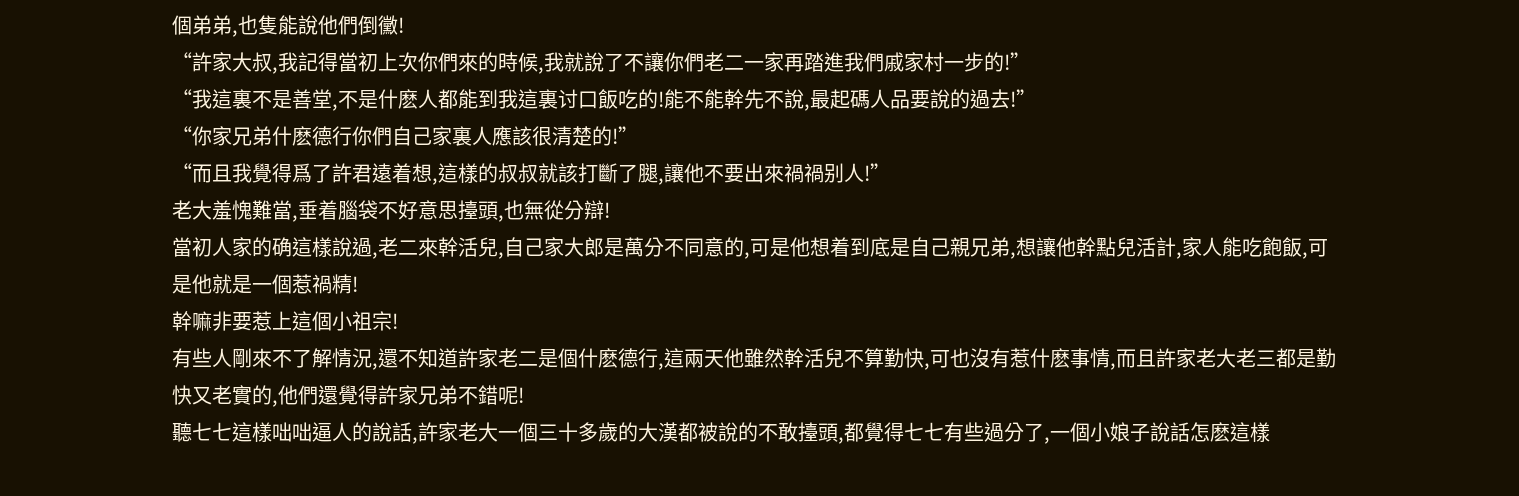個弟弟,也隻能說他們倒黴!
“許家大叔,我記得當初上次你們來的時候,我就說了不讓你們老二一家再踏進我們戚家村一步的!”
“我這裏不是善堂,不是什麽人都能到我這裏讨口飯吃的!能不能幹先不說,最起碼人品要說的過去!”
“你家兄弟什麽德行你們自己家裏人應該很清楚的!”
“而且我覺得爲了許君遠着想,這樣的叔叔就該打斷了腿,讓他不要出來禍禍别人!”
老大羞愧難當,垂着腦袋不好意思擡頭,也無從分辯!
當初人家的确這樣說過,老二來幹活兒,自己家大郎是萬分不同意的,可是他想着到底是自己親兄弟,想讓他幹點兒活計,家人能吃飽飯,可是他就是一個惹禍精!
幹嘛非要惹上這個小祖宗!
有些人剛來不了解情況,還不知道許家老二是個什麽德行,這兩天他雖然幹活兒不算勤快,可也沒有惹什麽事情,而且許家老大老三都是勤快又老實的,他們還覺得許家兄弟不錯呢!
聽七七這樣咄咄逼人的說話,許家老大一個三十多歲的大漢都被說的不敢擡頭,都覺得七七有些過分了,一個小娘子說話怎麽這樣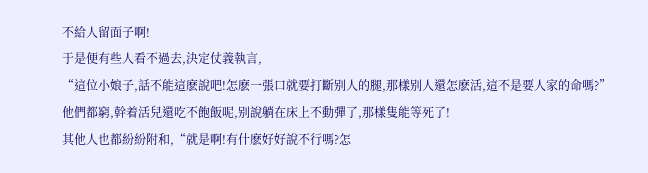不給人留面子啊!
于是便有些人看不過去,決定仗義執言,
“這位小娘子,話不能這麽說吧!怎麽一張口就要打斷别人的腿,那樣别人還怎麽活,這不是要人家的命嗎?”
他們都窮,幹着活兒還吃不飽飯呢,别說躺在床上不動彈了,那樣隻能等死了!
其他人也都紛紛附和,“就是啊!有什麽好好說不行嗎?怎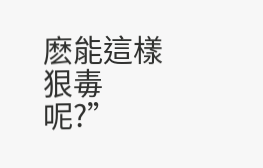麽能這樣狠毒呢?”